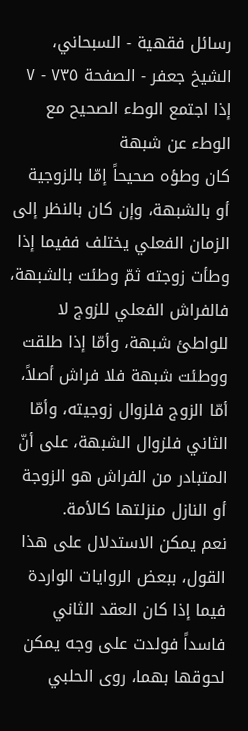رسائل فقهية - السبحاني، الشيخ جعفر - الصفحة ٧٣٥ - ٧ إذا اجتمع الوطء الصحيح مع الوطء عن شبهة
كان وطؤه صحيحاً إمّا بالزوجية أو بالشبهة، وإن كان بالنظر إلى الزمان الفعلي يختلف ففيما إذا وطأت زوجته ثمّ وطئت بالشبهة، فالفراش الفعلي للزوج لا للواطئ شبهة، وأمّا إذا طلقت ووطئت شبهة فلا فراش أصلاً، أمّا الزوج فلزوال زوجيته، وأمّا الثاني فلزوال الشبهة، على أنّ المتبادر من الفراش هو الزوجة أو النازل منزلتها كالأمة.
نعم يمكن الاستدلال على هذا القول، ببعض الروايات الواردة فيما إذا كان العقد الثاني فاسداً فولدت على وجه يمكن لحوقها بهما، روى الحلبي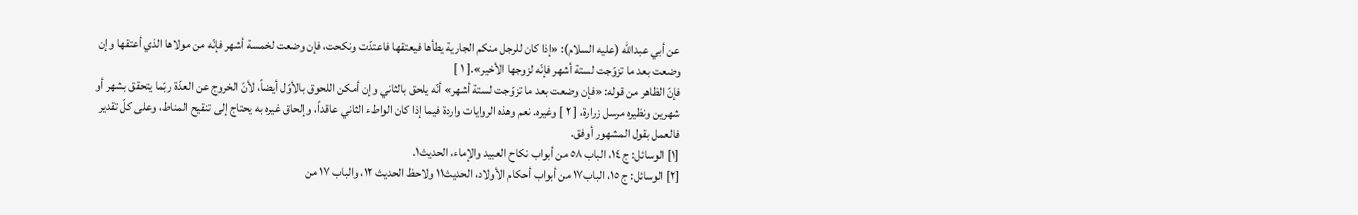عن أبي عبداللّه (عليه السلام): «إذا كان للرجل منكم الجارية يطأها فيعتقها فاعتدّت ونكحت، فإن وضعت لخمسة أشهر فإنّه من مولاها الذي أعتقها وإن وضعت بعد ما تزوّجت لستة أشهر فإنّه لزوجها الأخير».[ ١ ]
فإنّ الظاهر من قوله: «فإن وضعت بعد ما تزوّجت لستة أشهر» أنّه يلحق بالثاني وإن أمكن اللحوق بالأوّل أيضاً، لأنّ الخروج عن العدّة ربّما يتحقق بشهر أو شهرين ونظيره مرسل زرارة، [ ٢ ] وغيره. نعم وهذه الروايات واردة فيما إذا كان الواطء الثاني عاقداً، وإلحاق غيره به يحتاج إلى تنقيح المناط، وعلى كلّ تقدير فالعمل بقول المشهور أوفق.
[١] الوسائل: ج ١٤، الباب ٥٨ من أبواب نكاح العبيد والإماء، الحديث١.
[٢] الوسائل: ج ١٥، الباب١٧ من أبواب أحكام الأولاد، الحديث١١ ولاحظ الحديث ١٢، والباب ١٧ من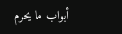أبواب ما يحرم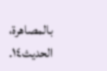بالمصاهرة، الحديث١٤.